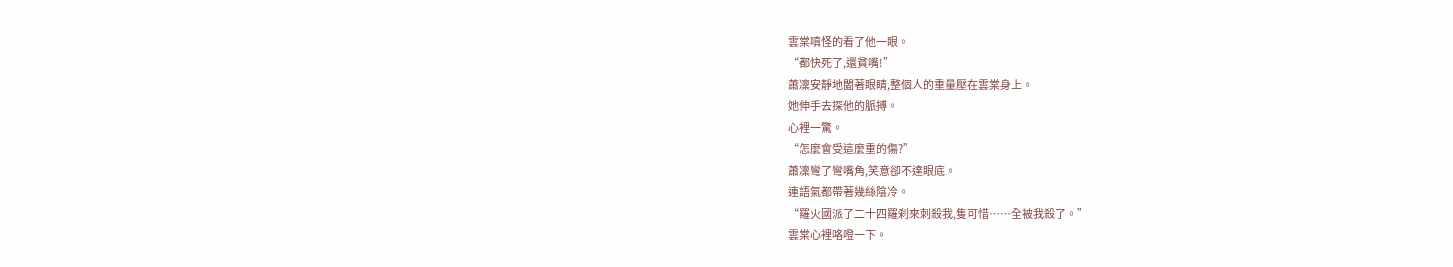雲棠嗔怪的看了他一眼。
“都快死了,還貧嘴!”
蕭凜安靜地闔著眼睛,整個人的重量壓在雲棠身上。
她伸手去探他的脈搏。
心裡一驚。
“怎麼會受這麼重的傷?”
蕭凜彎了彎嘴角,笑意卻不達眼底。
連語氣都帶著幾絲陰冷。
“羅火國派了二十四羅刹來刺殺我,隻可惜……全被我殺了。”
雲棠心裡咯噔一下。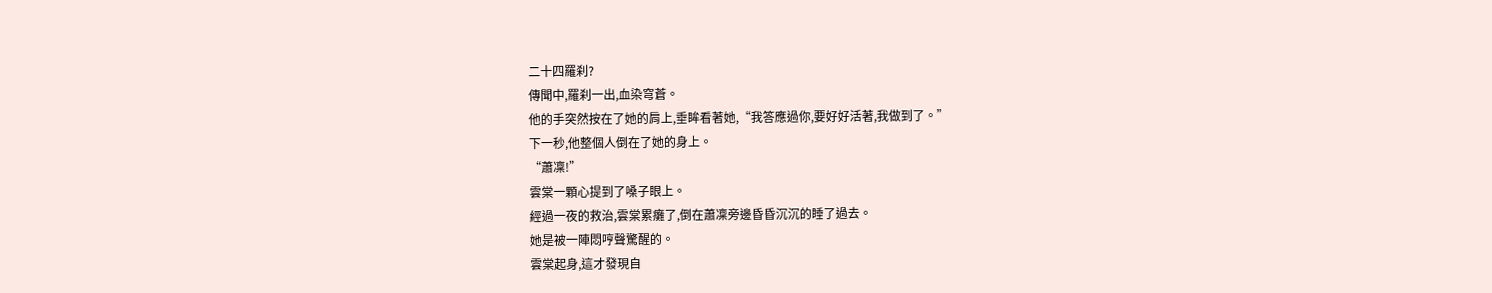二十四羅刹?
傳聞中,羅刹一出,血染穹蒼。
他的手突然按在了她的肩上,垂眸看著她,“我答應過你,要好好活著,我做到了。”
下一秒,他整個人倒在了她的身上。
“蕭凜!”
雲棠一顆心提到了嗓子眼上。
經過一夜的救治,雲棠累癱了,倒在蕭凜旁邊昏昏沉沉的睡了過去。
她是被一陣悶哼聲驚醒的。
雲棠起身,這才發現自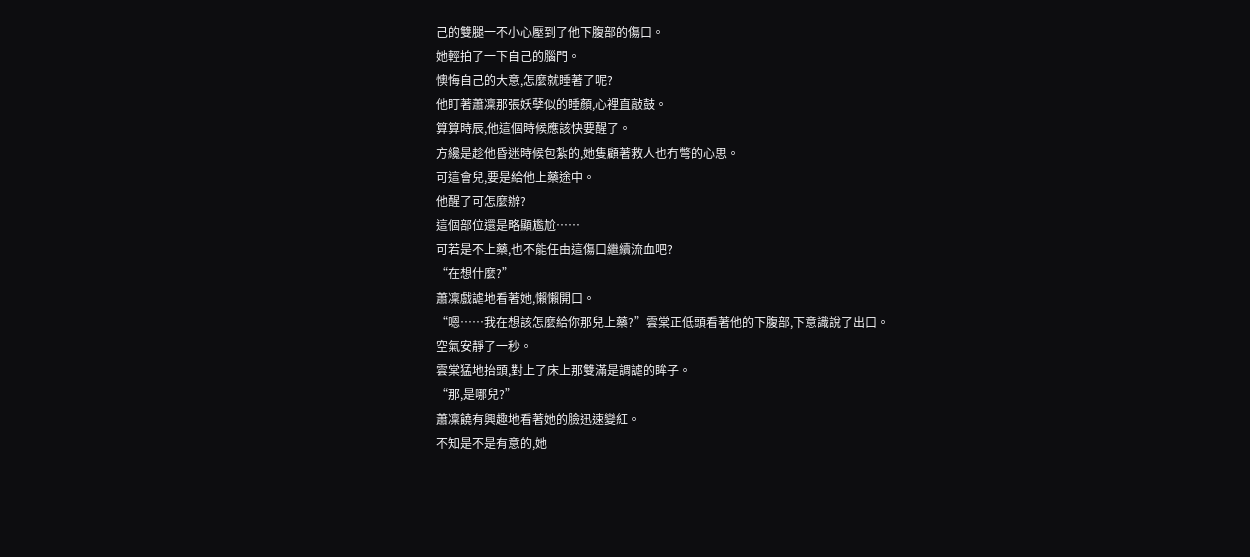己的雙腿一不小心壓到了他下腹部的傷口。
她輕拍了一下自己的腦門。
懊悔自己的大意,怎麼就睡著了呢?
他盯著蕭凜那張妖孽似的睡顏,心裡直敲鼓。
算算時辰,他這個時候應該快要醒了。
方纔是趁他昏迷時候包紮的,她隻顧著救人也冇彆的心思。
可這會兒,要是給他上藥途中。
他醒了可怎麼辦?
這個部位還是略顯尷尬……
可若是不上藥,也不能任由這傷口繼續流血吧?
“在想什麼?”
蕭凜戲謔地看著她,懶懶開口。
“嗯……我在想該怎麼給你那兒上藥?”雲棠正低頭看著他的下腹部,下意識說了出口。
空氣安靜了一秒。
雲棠猛地抬頭,對上了床上那雙滿是調謔的眸子。
“那,是哪兒?”
蕭凜饒有興趣地看著她的臉迅速變紅。
不知是不是有意的,她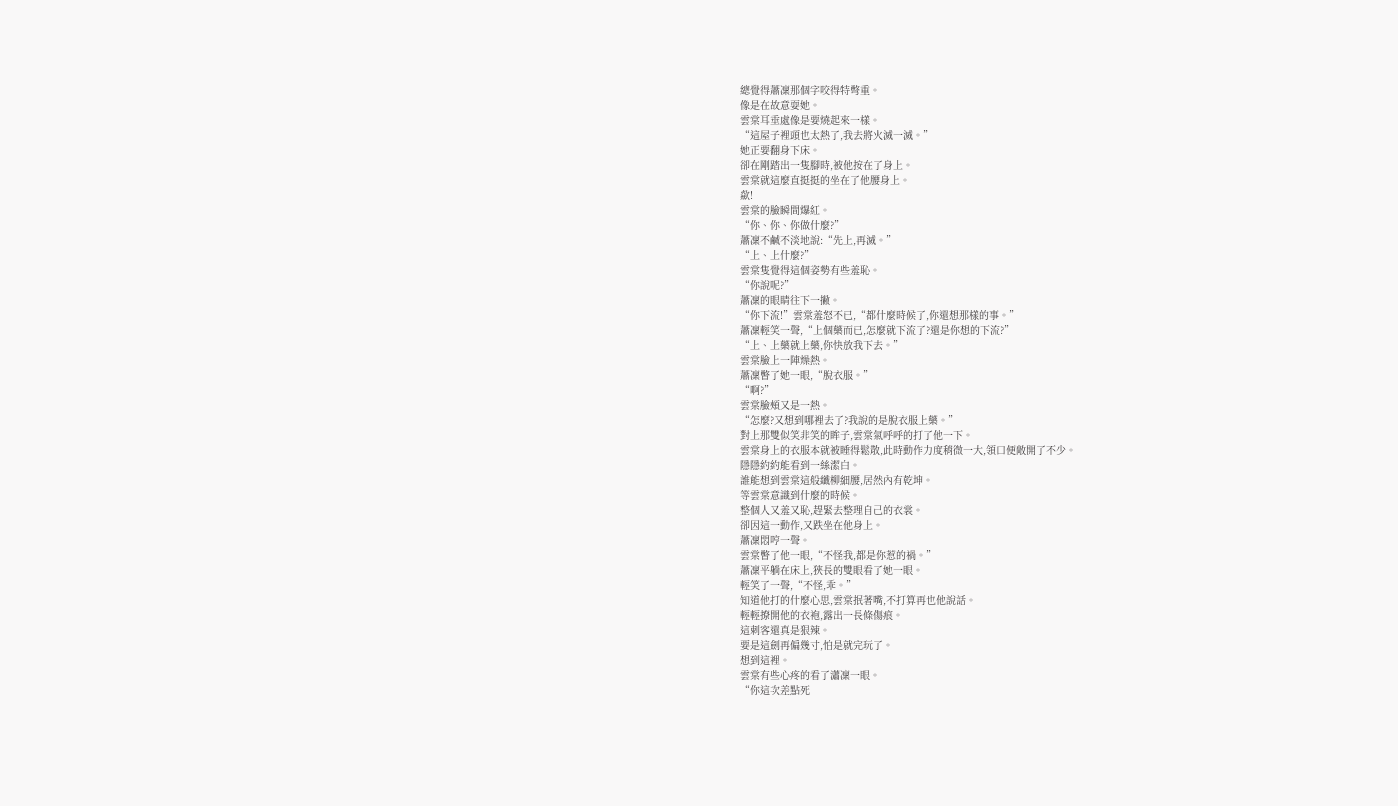總覺得蕭凜那個字咬得特彆重。
像是在故意耍她。
雲棠耳垂處像是要燒起來一樣。
“這屋子裡頭也太熱了,我去將火滅一滅。”
她正要翻身下床。
卻在剛踏出一隻腳時,被他按在了身上。
雲棠就這麼直挺挺的坐在了他腰身上。
歘!
雲棠的臉瞬間爆紅。
“你、你、你做什麼?”
蕭凜不鹹不淡地說:“先上,再滅。”
“上、上什麼?”
雲棠隻覺得這個姿勢有些羞恥。
“你說呢?”
蕭凜的眼睛往下一撇。
“你下流!”雲棠羞怒不已,“都什麼時候了,你還想那樣的事。”
蕭凜輕笑一聲,“上個藥而已,怎麼就下流了?還是你想的下流?”
“上、上藥就上藥,你快放我下去。”
雲棠臉上一陣燥熱。
蕭凜瞥了她一眼,“脫衣服。”
“啊?”
雲棠臉頰又是一熱。
“怎麼?又想到哪裡去了?我說的是脫衣服上藥。”
對上那雙似笑非笑的眸子,雲棠氣呼呼的打了他一下。
雲棠身上的衣服本就被睡得鬆散,此時動作力度稍微一大,領口便敞開了不少。
隱隱約約能看到一絲潔白。
誰能想到雲棠這般纖柳細腰,居然內有乾坤。
等雲棠意識到什麼的時候。
整個人又羞又恥,趕緊去整理自己的衣裳。
卻因這一動作,又跌坐在他身上。
蕭凜悶哼一聲。
雲棠瞥了他一眼,“不怪我,都是你惹的禍。”
蕭凜平躺在床上,狹長的雙眼看了她一眼。
輕笑了一聲,“不怪,乖。”
知道他打的什麼心思,雲棠抿著嘴,不打算再也他說話。
輕輕撩開他的衣袍,露出一長條傷痕。
這刺客還真是狠辣。
要是這劍再偏幾寸,怕是就完玩了。
想到這裡。
雲棠有些心疼的看了瀟凜一眼。
“你這次差點死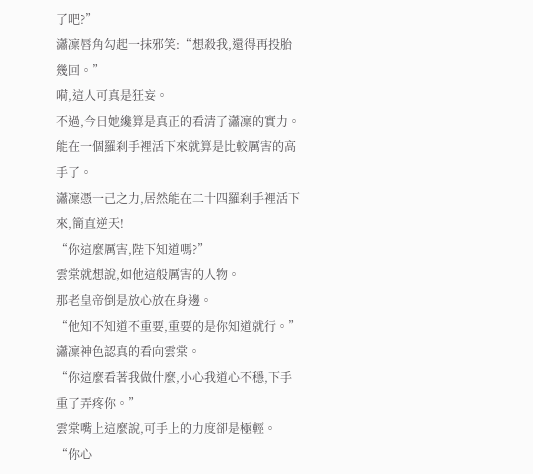了吧?”
瀟凜唇角勾起一抹邪笑:“想殺我,還得再投胎幾回。”
嗬,這人可真是狂妄。
不過,今日她纔算是真正的看清了瀟凜的實力。
能在一個羅刹手裡活下來就算是比較厲害的高手了。
瀟凜憑一己之力,居然能在二十四羅刹手裡活下來,簡直逆天!
“你這麼厲害,陛下知道嗎?”
雲棠就想說,如他這般厲害的人物。
那老皇帝倒是放心放在身邊。
“他知不知道不重要,重要的是你知道就行。”
瀟凜神色認真的看向雲棠。
“你這麼看著我做什麼,小心我道心不穩,下手重了弄疼你。”
雲棠嘴上這麼說,可手上的力度卻是極輕。
“你心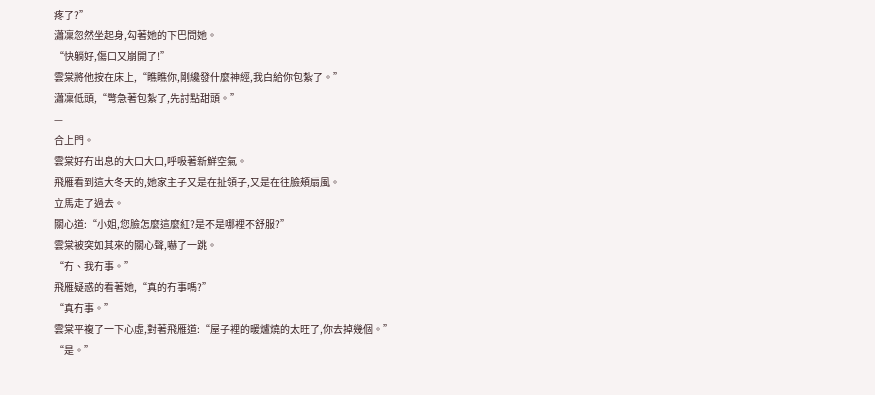疼了?”
瀟凜忽然坐起身,勾著她的下巴問她。
“快躺好,傷口又崩開了!”
雲棠將他按在床上,“瞧瞧你,剛纔發什麼神經,我白給你包紮了。”
瀟凜低頭,“彆急著包紮了,先討點甜頭。”
—
合上門。
雲棠好冇出息的大口大口,呼吸著新鮮空氣。
飛雁看到這大冬天的,她家主子又是在扯領子,又是在往臉頰扇風。
立馬走了過去。
關心道:“小姐,您臉怎麼這麼紅?是不是哪裡不舒服?”
雲棠被突如其來的關心聲,嚇了一跳。
“冇、我冇事。”
飛雁疑惑的看著她,“真的冇事嗎?”
“真冇事。”
雲棠平複了一下心虛,對著飛雁道:“屋子裡的暖爐燒的太旺了,你去掉幾個。”
“是。”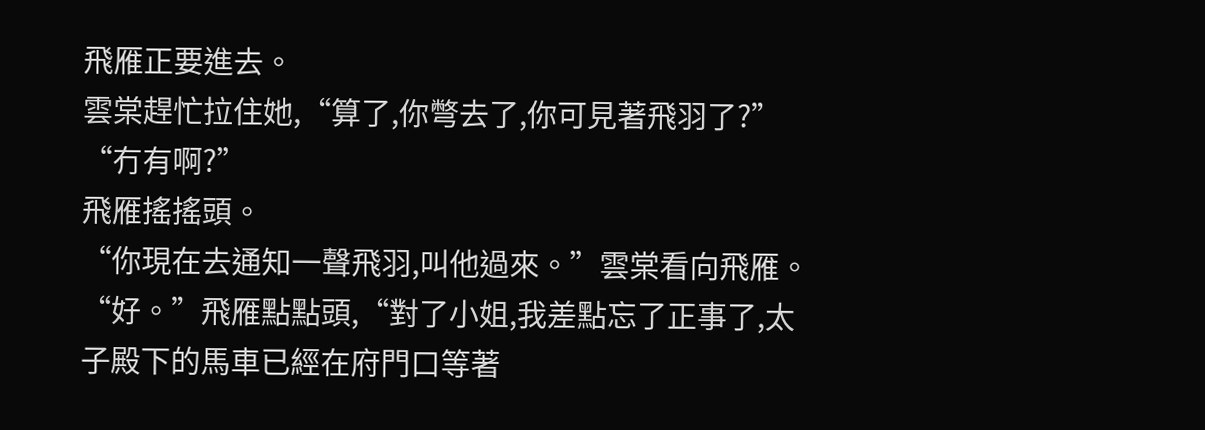飛雁正要進去。
雲棠趕忙拉住她,“算了,你彆去了,你可見著飛羽了?”
“冇有啊?”
飛雁搖搖頭。
“你現在去通知一聲飛羽,叫他過來。”雲棠看向飛雁。
“好。”飛雁點點頭,“對了小姐,我差點忘了正事了,太子殿下的馬車已經在府門口等著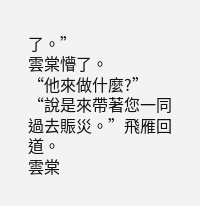了。”
雲棠懵了。
“他來做什麼?”
“說是來帶著您一同過去賑災。”飛雁回道。
雲棠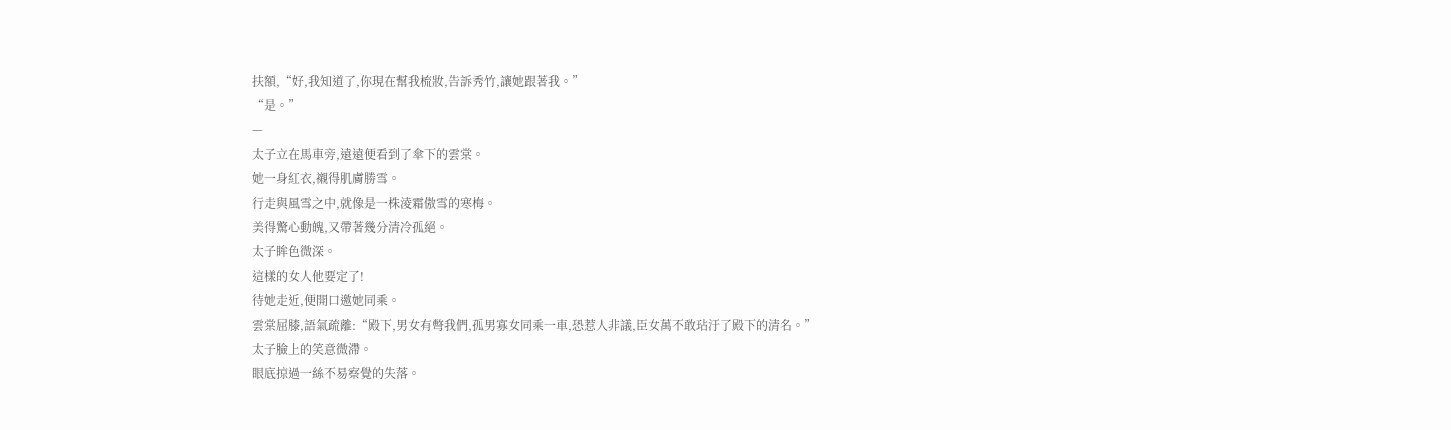扶額,“好,我知道了,你現在幫我梳妝,告訴秀竹,讓她跟著我。”
“是。”
—
太子立在馬車旁,遠遠便看到了傘下的雲棠。
她一身紅衣,襯得肌膚勝雪。
行走與風雪之中,就像是一株淩霜傲雪的寒梅。
美得驚心動魄,又帶著幾分清冷孤絕。
太子眸色微深。
這樣的女人他要定了!
待她走近,便開口邀她同乘。
雲棠屈膝,語氣疏離:“殿下,男女有彆我們,孤男寡女同乘一車,恐惹人非議,臣女萬不敢玷汙了殿下的清名。”
太子臉上的笑意微滯。
眼底掠過一絲不易察覺的失落。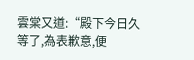雲棠又道:“殿下今日久等了,為表歉意,便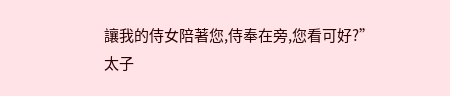讓我的侍女陪著您,侍奉在旁,您看可好?”
太子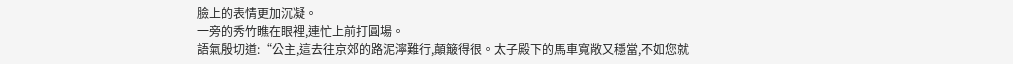臉上的表情更加沉凝。
一旁的秀竹瞧在眼裡,連忙上前打圓場。
語氣殷切道:“公主,這去往京郊的路泥濘難行,顛簸得很。太子殿下的馬車寬敞又穩當,不如您就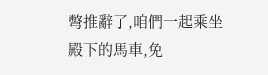彆推辭了,咱們一起乘坐殿下的馬車,免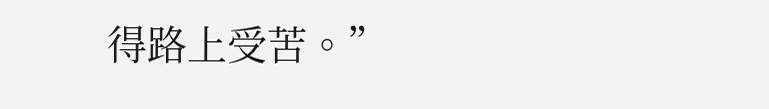得路上受苦。”